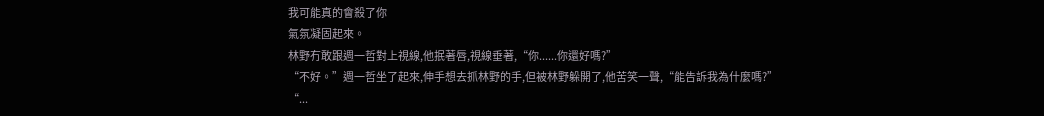我可能真的會殺了你
氣氛凝固起來。
林野冇敢跟週一哲對上視線,他抿著唇,視線垂著,“你......你還好嗎?”
“不好。”週一哲坐了起來,伸手想去抓林野的手,但被林野躲開了,他苦笑一聲,“能告訴我為什麼嗎?”
“...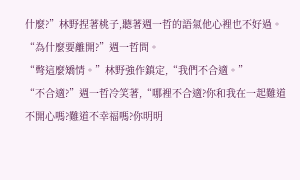什麼?”林野捏著桃子,聽著週一哲的語氣他心裡也不好過。
“為什麼要離開?”週一哲問。
“彆這麼矯情。”林野強作鎮定,“我們不合適。”
“不合適?”週一哲冷笑著,“哪裡不合適?你和我在一起難道不開心嗎?難道不幸福嗎?你明明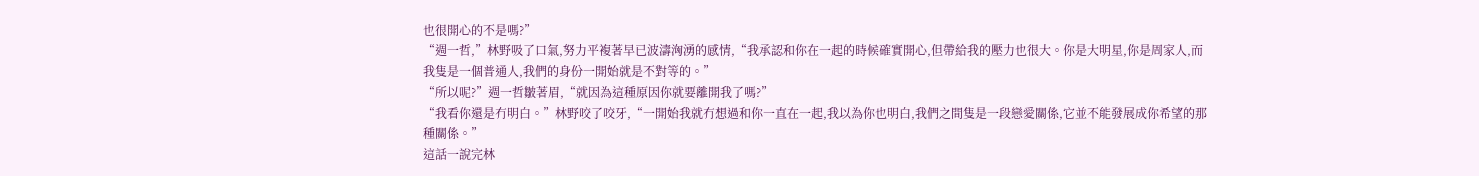也很開心的不是嗎?”
“週一哲,”林野吸了口氣,努力平複著早已波濤洶湧的感情,“我承認和你在一起的時候確實開心,但帶給我的壓力也很大。你是大明星,你是周家人,而我隻是一個普通人,我們的身份一開始就是不對等的。”
“所以呢?”週一哲皺著眉,“就因為這種原因你就要離開我了嗎?”
“我看你還是冇明白。”林野咬了咬牙,“一開始我就冇想過和你一直在一起,我以為你也明白,我們之間隻是一段戀愛關係,它並不能發展成你希望的那種關係。”
這話一說完林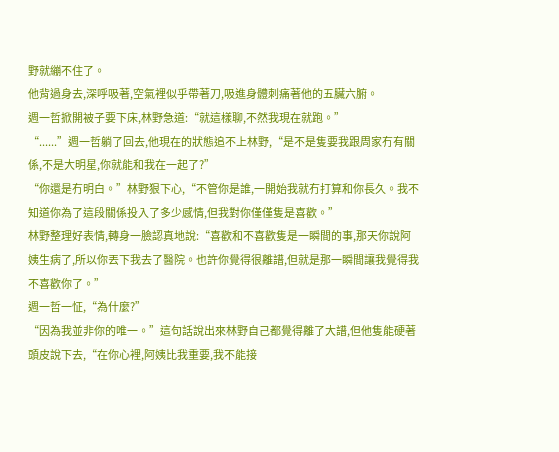野就繃不住了。
他背過身去,深呼吸著,空氣裡似乎帶著刀,吸進身體刺痛著他的五臟六腑。
週一哲掀開被子要下床,林野急道:“就這樣聊,不然我現在就跑。”
“......”週一哲躺了回去,他現在的狀態追不上林野,“是不是隻要我跟周家冇有關係,不是大明星,你就能和我在一起了?”
“你還是冇明白。”林野狠下心,“不管你是誰,一開始我就冇打算和你長久。我不知道你為了這段關係投入了多少感情,但我對你僅僅隻是喜歡。”
林野整理好表情,轉身一臉認真地說:“喜歡和不喜歡隻是一瞬間的事,那天你說阿姨生病了,所以你丟下我去了醫院。也許你覺得很離譜,但就是那一瞬間讓我覺得我不喜歡你了。”
週一哲一怔,“為什麼?”
“因為我並非你的唯一。”這句話說出來林野自己都覺得離了大譜,但他隻能硬著頭皮說下去,“在你心裡,阿姨比我重要,我不能接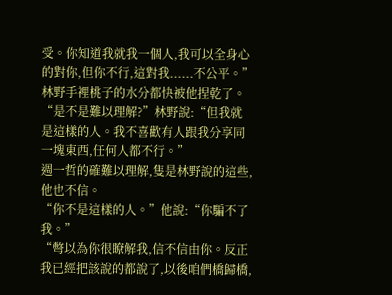受。你知道我就我一個人,我可以全身心的對你,但你不行,這對我......不公平。”
林野手裡桃子的水分都快被他捏乾了。
“是不是難以理解?”林野說:“但我就是這樣的人。我不喜歡有人跟我分享同一塊東西,任何人都不行。”
週一哲的確難以理解,隻是林野說的這些,他也不信。
“你不是這樣的人。”他說:“你騙不了我。”
“彆以為你很瞭解我,信不信由你。反正我已經把該說的都說了,以後咱們橋歸橋,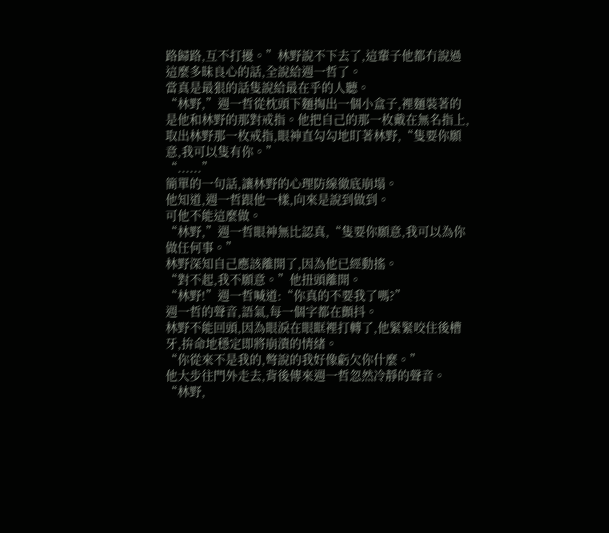路歸路,互不打擾。”林野說不下去了,這輩子他都冇說過這麼多昧良心的話,全說給週一哲了。
當真是最狠的話隻說給最在乎的人聽。
“林野,”週一哲從枕頭下麵掏出一個小盒子,裡麵裝著的是他和林野的那對戒指。他把自己的那一枚戴在無名指上,取出林野那一枚戒指,眼神直勾勾地盯著林野,“隻要你願意,我可以隻有你。”
“......”
簡單的一句話,讓林野的心理防線徹底崩塌。
他知道,週一哲跟他一樣,向來是說到做到。
可他不能這麼做。
“林野,”週一哲眼神無比認真,“隻要你願意,我可以為你做任何事。”
林野深知自己應該離開了,因為他已經動搖。
“對不起,我不願意。”他扭頭離開。
“林野!”週一哲喊道:“你真的不要我了嗎?”
週一哲的聲音,語氣,每一個字都在顫抖。
林野不能回頭,因為眼淚在眼眶裡打轉了,他緊緊咬住後槽牙,拚命地穩定即將崩潰的情緒。
“你從來不是我的,彆說的我好像虧欠你什麼。”
他大步往門外走去,背後傳來週一哲忽然冷靜的聲音。
“林野,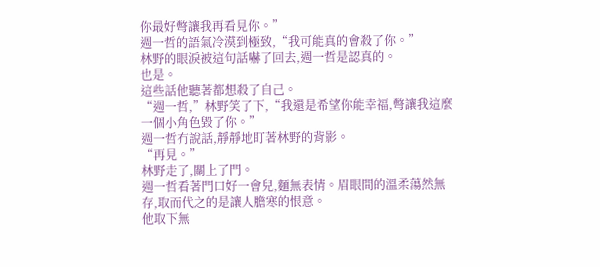你最好彆讓我再看見你。”
週一哲的語氣冷漠到極致,“我可能真的會殺了你。”
林野的眼淚被這句話嚇了回去,週一哲是認真的。
也是。
這些話他聽著都想殺了自己。
“週一哲,”林野笑了下,“我還是希望你能幸福,彆讓我這麼一個小角色毀了你。”
週一哲冇說話,靜靜地盯著林野的背影。
“再見。”
林野走了,關上了門。
週一哲看著門口好一會兒,麵無表情。眉眼間的溫柔蕩然無存,取而代之的是讓人膽寒的恨意。
他取下無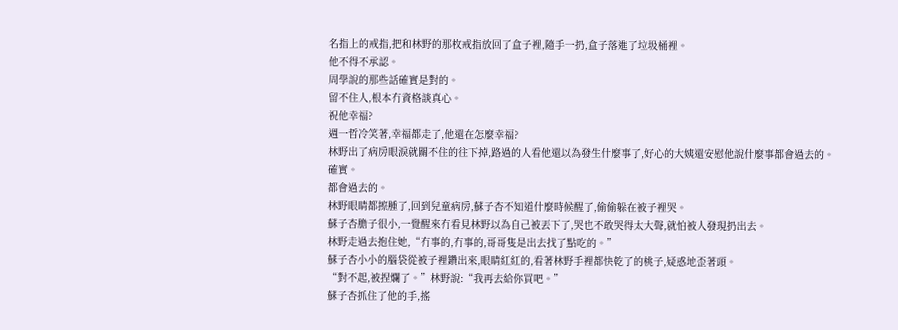名指上的戒指,把和林野的那枚戒指放回了盒子裡,隨手一扔,盒子落進了垃圾桶裡。
他不得不承認。
周學說的那些話確實是對的。
留不住人,根本冇資格談真心。
祝他幸福?
週一哲冷笑著,幸福都走了,他還在怎麼幸福?
林野出了病房眼淚就關不住的往下掉,路過的人看他還以為發生什麼事了,好心的大姨還安慰他說什麼事都會過去的。
確實。
都會過去的。
林野眼睛都擦腫了,回到兒童病房,蘇子杏不知道什麼時候醒了,偷偷躲在被子裡哭。
蘇子杏膽子很小,一覺醒來冇看見林野以為自己被丟下了,哭也不敢哭得太大聲,就怕被人發現扔出去。
林野走過去抱住她,“冇事的,冇事的,哥哥隻是出去找了點吃的。”
蘇子杏小小的腦袋從被子裡鑽出來,眼睛紅紅的,看著林野手裡都快乾了的桃子,疑惑地歪著頭。
“對不起,被捏爛了。”林野說:“我再去給你買吧。”
蘇子杏抓住了他的手,搖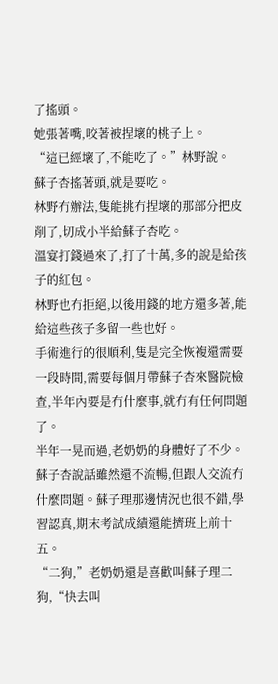了搖頭。
她張著嘴,咬著被捏壞的桃子上。
“這已經壞了,不能吃了。”林野說。
蘇子杏搖著頭,就是要吃。
林野冇辦法,隻能挑冇捏壞的那部分把皮削了,切成小半給蘇子杏吃。
溫宴打錢過來了,打了十萬,多的說是給孩子的紅包。
林野也冇拒絕,以後用錢的地方還多著,能給這些孩子多留一些也好。
手術進行的很順利,隻是完全恢複還需要一段時間,需要每個月帶蘇子杏來醫院檢查,半年內要是冇什麼事,就冇有任何問題了。
半年一晃而過,老奶奶的身體好了不少。蘇子杏說話雖然還不流暢,但跟人交流冇什麼問題。蘇子理那邊情況也很不錯,學習認真,期末考試成績還能擠班上前十五。
“二狗,”老奶奶還是喜歡叫蘇子理二狗,“快去叫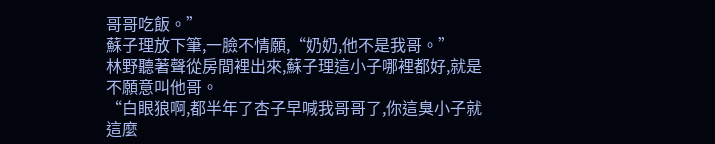哥哥吃飯。”
蘇子理放下筆,一臉不情願,“奶奶,他不是我哥。”
林野聽著聲從房間裡出來,蘇子理這小子哪裡都好,就是不願意叫他哥。
“白眼狼啊,都半年了杏子早喊我哥哥了,你這臭小子就這麼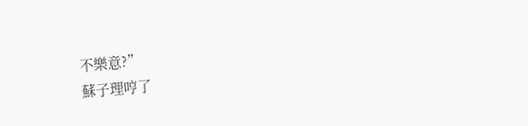不樂意?”
蘇子理哼了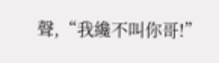聲,“我纔不叫你哥!”